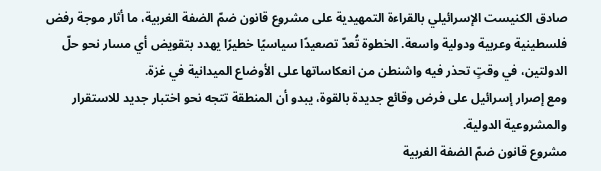صادق الكنيست الإسرائيلي بالقراءة التمهيدية على مشروع قانون ضمّ الضفة الغربية، ما أثار موجة رفض فلسطينية وعربية ودولية واسعة. الخطوة تُعدّ تصعيدًا سياسيًا خطيرًا يهدد بتقويض أي مسار نحو حلّ الدولتين، في وقتٍ تحذر فيه واشنطن من انعكاساتها على الأوضاع الميدانية في غزة.
ومع إصرار إسرائيل على فرض وقائع جديدة بالقوة، يبدو أن المنطقة تتجه نحو اختبار جديد للاستقرار والمشروعية الدولية.
مشروع قانون ضمّ الضفة الغربية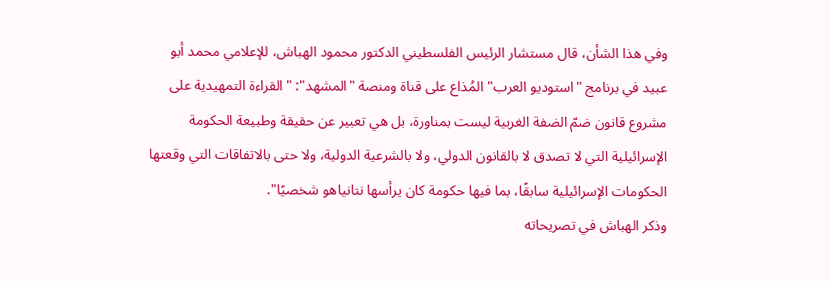وفي هذا الشأن، قال مستشار الرئيس الفلسطيني الدكتور محمود الهباش، للإعلامي محمد أبو عبيد في برنامج "استوديو العرب" المُذاع على قناة ومنصة "المشهد": "القراءة التمهيدية على مشروع قانون ضمّ الضفة الغربية ليست بمناورة، بل هي تعبير عن حقيقة وطبيعة الحكومة الإسرائيلية التي لا تصدق لا بالقانون الدولي، ولا بالشرعية الدولية، ولا حتى بالاتفاقات التي وقعتها الحكومات الإسرائيلية سابقًا، بما فيها حكومة كان يرأسها نتانياهو شخصيًا".
وذكر الهباش في تصريحاته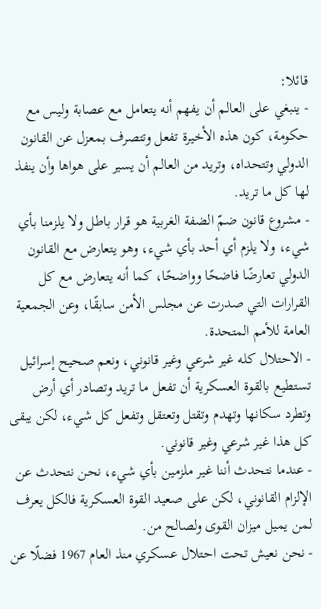قائلا:
- ينبغي على العالم أن يفهم أنه يتعامل مع عصابة وليس مع حكومة، كون هذه الأخيرة تفعل وتتصرف بمعزل عن القانون الدولي وتتحداه، وتريد من العالم أن يسير على هواها وأن ينفذ لها كل ما تريد.
- مشروع قانون ضمّ الضفة الغربية هو قرار باطل ولا يلزمنا بأي شيء، ولا يلزم أي أحد بأي شيء، وهو يتعارض مع القانون الدولي تعارضًا فاضحًا وواضحًا، كما أنه يتعارض مع كل القرارات التي صدرت عن مجلس الأمن سابقًا، وعن الجمعية العامة للأمم المتحدة.
- الاحتلال كله غير شرعي وغير قانوني، ونعم صحيح إسرائيل تستطيع بالقوة العسكرية أن تفعل ما تريد وتصادر أي أرض وتطرد سكانها وتهدم وتقتل وتعتقل وتفعل كل شيء، لكن يبقى كل هذا غير شرعي وغير قانوني.
- عندما نتحدث أننا غير ملزمين بأي شيء، نحن نتحدث عن الإلزام القانوني، لكن على صعيد القوة العسكرية فالكل يعرف لمن يميل ميزان القوى ولصالح من.
- نحن نعيش تحت احتلال عسكري منذ العام 1967 فضلًا عن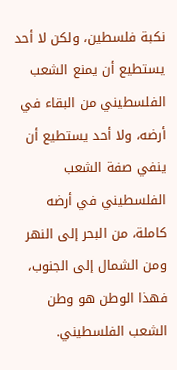نكبة فلسطين، ولكن لا أحد يستطيع أن يمنع الشعب الفلسطيني من البقاء في أرضه، ولا أحد يستطيع أن ينفي صفة الشعب الفلسطيني في أرضه كاملة، من البحر إلى النهر ومن الشمال إلى الجنوب، فهذا الوطن هو وطن الشعب الفلسطيني.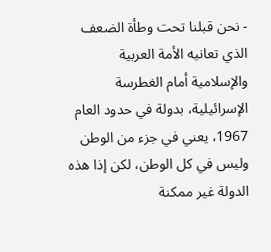- نحن قبلنا تحت وطأة الضعف الذي تعانيه الأمة العربية والإسلامية أمام الغطرسة الإسرائيلية، بدولة في حدود العام 1967، يعني في جزء من الوطن وليس في كل الوطن، لكن إذا هذه الدولة غير ممكنة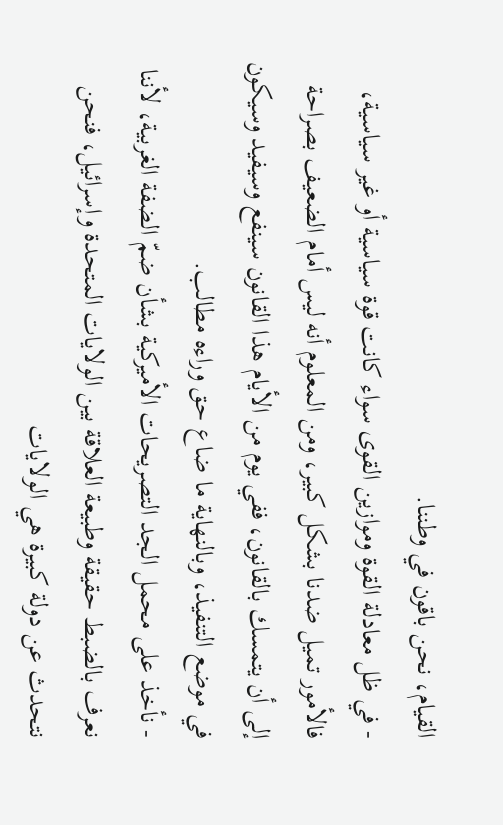القيام، نحن باقون في وطننا.
- في ظل معادلة القوة وموازين القوى سواء كانت قوة سياسية أو غير سياسية، فالأمور تميل ضدنا بشكل كبير، ومن المعلوم أنه ليس أمام الضعيف بصراحة إلى أن يتمسك بالقانون، ففي يوم من الأيام هذا القانون سينفع وسيفيد وسيكون في موضع التنفيذ، وبالنهاية ما ضاع حق وراءه مطالب.
- نأخذ على محمل الجد التصريحات الأميركية بشأن ضمّ الضفة الغربية، لأننا نعرف بالضبط حقيقة وطبيعة العلاقة بين الولايات المتحدة وإسرائيل، فنحن نتحدث عن دولة كبيرة هي الولايات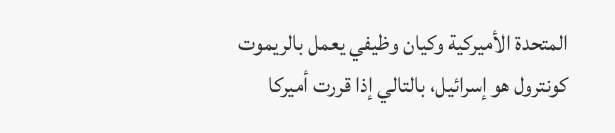المتحدة الأميركية وكيان وظيفي يعمل بالريموت كونترول هو إسرائيل، بالتالي إذا قررت أميركا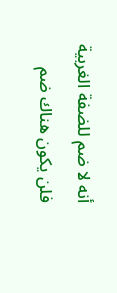أنه لا ضم للضفة الغربية فلن يكون هناك ضم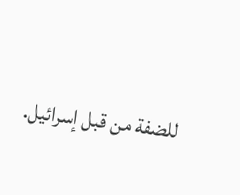للضفة من قبل إسرائيل.